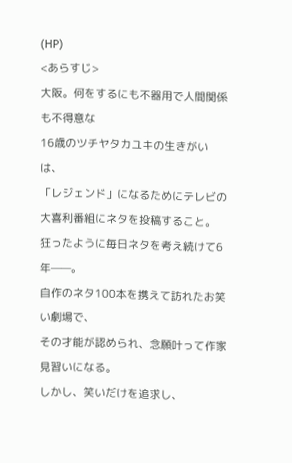(HP)
<あらすじ>
大阪。何をするにも不器用で人間関係も不得意な
16歳のツチヤタカユキの生きがいは、
「レジェンド」になるためにテレビの
大喜利番組にネタを投稿すること。
狂ったように毎日ネタを考え続けて6年——。
自作のネタ100本を携えて訪れたお笑い劇場で、
その才能が認められ、念願叶って作家見習いになる。
しかし、笑いだけを追求し、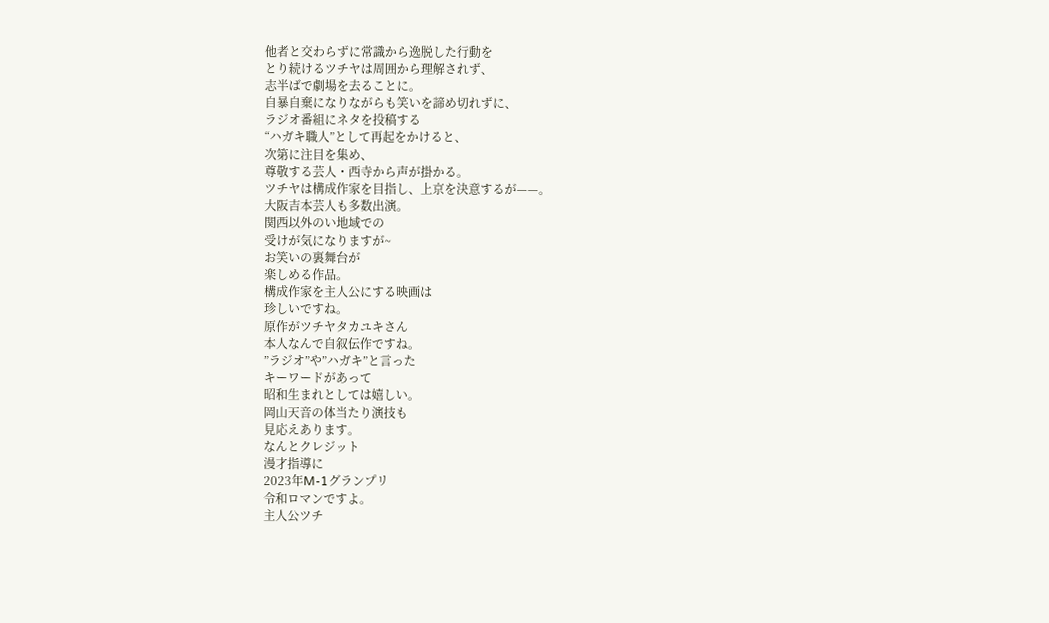他者と交わらずに常識から逸脱した行動を
とり続けるツチヤは周囲から理解されず、
志半ばで劇場を去ることに。
自暴自棄になりながらも笑いを諦め切れずに、
ラジオ番組にネタを投稿する
“ハガキ職人”として再起をかけると、
次第に注目を集め、
尊敬する芸人・西寺から声が掛かる。
ツチヤは構成作家を目指し、上京を決意するが——。
大阪吉本芸人も多数出演。
関西以外のい地域での
受けが気になりますが~
お笑いの裏舞台が
楽しめる作品。
構成作家を主人公にする映画は
珍しいですね。
原作がツチヤタカユキさん
本人なんで自叙伝作ですね。
”ラジオ”や”ハガキ”と言った
キーワードがあって
昭和生まれとしては嬉しい。
岡山天音の体当たり演技も
見応えあります。
なんとクレジット
漫才指導に
2023年M-1グランプリ
令和ロマンですよ。
主人公ツチ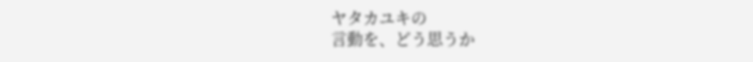ヤタカユキの
言動を、どう思うか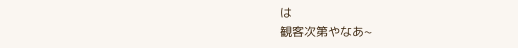は
観客次第やなあ~